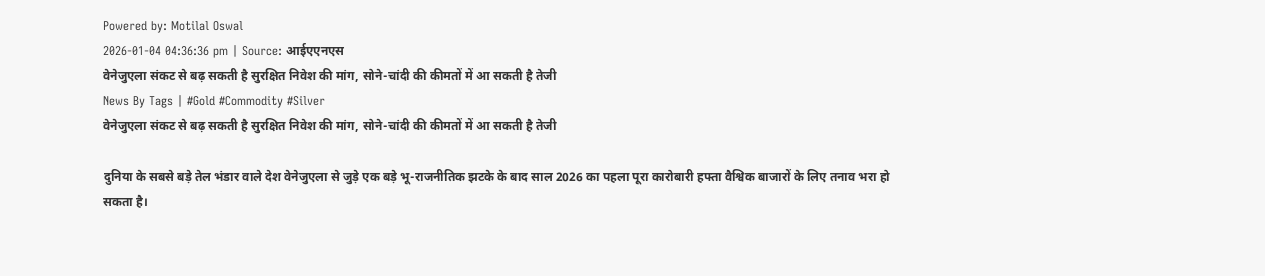Powered by: Motilal Oswal
2026-01-04 04:36:36 pm | Source: आईएएनएस
वेनेजुएला संकट से बढ़ सकती है सुरक्षित निवेश की मांग, सोने-चांदी की कीमतों में आ सकती है तेजी
News By Tags | #Gold #Commodity #Silver
वेनेजुएला संकट से बढ़ सकती है सुरक्षित निवेश की मांग, सोने-चांदी की कीमतों में आ सकती है तेजी

दुनिया के सबसे बड़े तेल भंडार वाले देश वेनेजुएला से जुड़े एक बड़े भू-राजनीतिक झटके के बाद साल 2026 का पहला पूरा कारोबारी हफ्ता वैश्विक बाजारों के लिए तनाव भरा हो सकता है।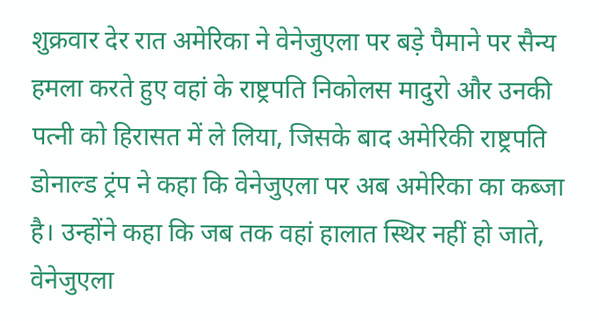शुक्रवार देर रात अमेरिका ने वेनेजुएला पर बड़े पैमाने पर सैन्य हमला करते हुए वहां के राष्ट्रपति निकोलस मादुरो और उनकी पत्नी को हिरासत में ले लिया, जिसके बाद अमेरिकी राष्ट्रपति डोनाल्ड ट्रंप ने कहा कि वेनेजुएला पर अब अमेरिका का कब्जा है। उन्होंने कहा कि जब तक वहां हालात स्थिर नहीं हो जाते, वेनेजुएला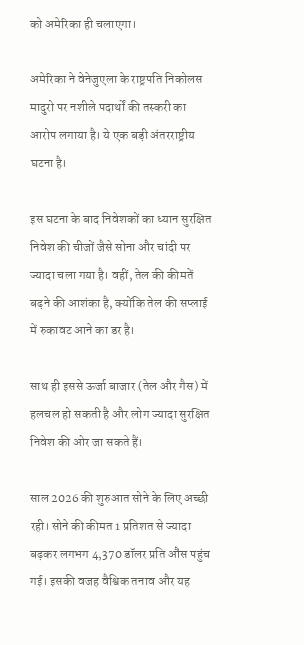को अमेरिका ही चलाएगा।

अमेरिका ने वेनेजुएला के राष्ट्रपति निकोलस मादुरो पर नशीले पदार्थों की तस्करी का आरोप लगाया है। ये एक बड़ी अंतरराष्ट्रीय घटना है।

इस घटना के बाद निवेशकों का ध्यान सुरक्षित निवेश की चीजों जैसे सोना और चांदी पर ज्यादा चला गया है। वहीं, तेल की कीमतें बढ़ने की आशंका है, क्योंकि तेल की सप्लाई में रुकावट आने का डर है।

साथ ही इससे ऊर्जा बाजार (तेल और गैस) में हलचल हो सकती है और लोग ज्यादा सुरक्षित निवेश की ओर जा सकते हैं।

साल 2026 की शुरुआत सोने के लिए अच्छी रही। सोने की कीमत 1 प्रतिशत से ज्यादा बढ़कर लगभग 4,370 डॉलर प्रति औंस पहुंच गई। इसकी वजह वैश्विक तनाव और यह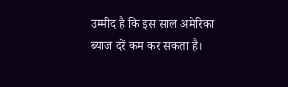उम्मीद है कि इस साल अमेरिका ब्याज दरें कम कर सकता है।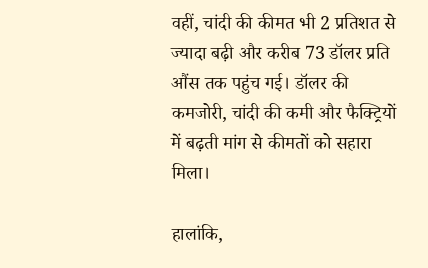वहीं, चांदी की कीमत भी 2 प्रतिशत से ज्यादा बढ़ी और करीब 73 डॉलर प्रति औंस तक पहुंच गई। डॉलर की कमजोरी, चांदी की कमी और फैक्ट्रियों में बढ़ती मांग से कीमतों को सहारा मिला।

हालांकि,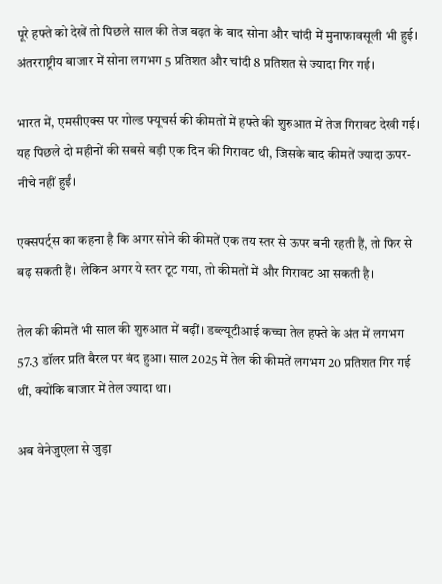पूरे हफ्ते को देखें तो पिछले साल की तेज बढ़त के बाद सोना और चांदी में मुनाफावसूली भी हुई। अंतरराष्ट्रीय बाजार में सोना लगभग 5 प्रतिशत और चांदी 8 प्रतिशत से ज्यादा गिर गई।

भारत में, एमसीएक्स पर गोल्ड फ्यूचर्स की कीमतों में हफ्ते की शुरुआत में तेज गिरावट देखी गई। यह पिछले दो महीनों की सबसे बड़ी एक दिन की गिरावट थी, जिसके बाद कीमतें ज्यादा ऊपर-नीचे नहीं हुईं।

एक्सपर्ट्स का कहना है कि अगर सोने की कीमतें एक तय स्तर से ऊपर बनी रहती हैं, तो फिर से बढ़ सकती हैं। लेकिन अगर ये स्तर टूट गया, तो कीमतों में और गिरावट आ सकती है।

तेल की कीमतें भी साल की शुरुआत में बढ़ीं। डब्ल्यूटीआई कच्चा तेल हफ्ते के अंत में लगभग 57.3 डॉलर प्रति बैरल पर बंद हुआ। साल 2025 में तेल की कीमतें लगभग 20 प्रतिशत गिर गई थीं, क्योंकि बाजार में तेल ज्यादा था।

अब वेनेजुएला से जुड़ा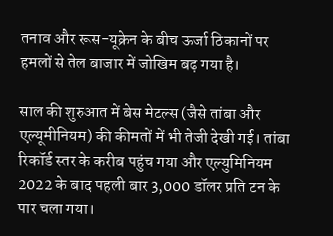तनाव और रूस-यूक्रेन के बीच ऊर्जा ठिकानों पर हमलों से तेल बाजार में जोखिम बढ़ गया है।

साल की शुरुआत में बेस मेटल्स (जैसे तांबा और एल्यूमीनियम) की कीमतों में भी तेजी देखी गई। तांबा रिकॉर्ड स्तर के करीब पहुंच गया और एल्युमिनियम 2022 के बाद पहली बार 3,000 डॉलर प्रति टन के पार चला गया।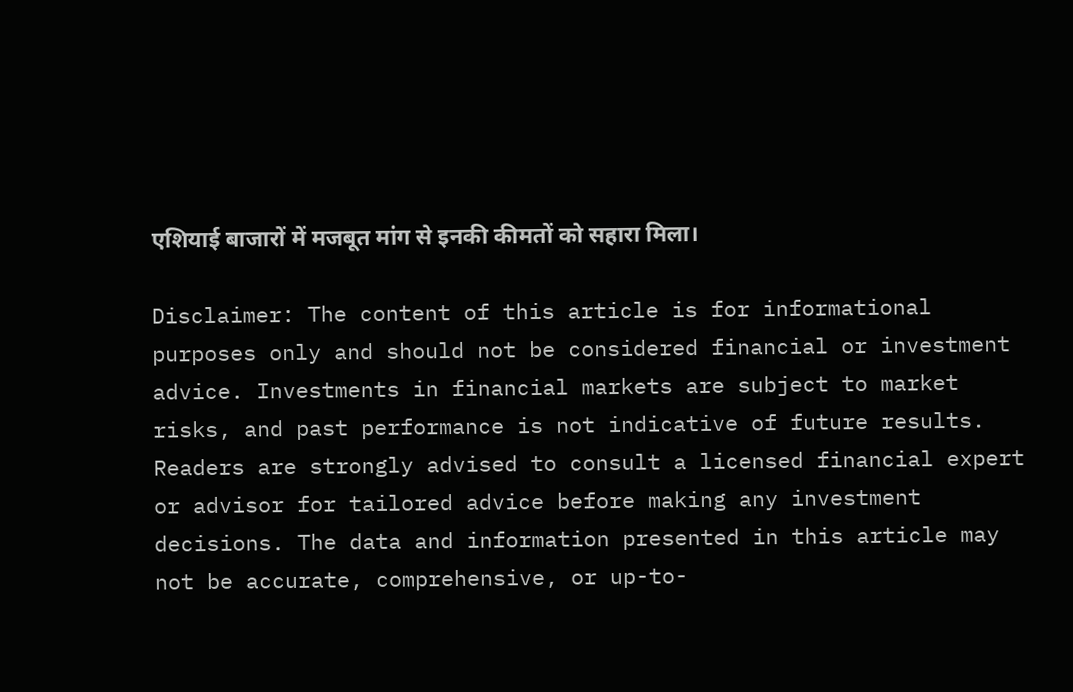एशियाई बाजारों में मजबूत मांग से इनकी कीमतों को सहारा मिला।

Disclaimer: The content of this article is for informational purposes only and should not be considered financial or investment advice. Investments in financial markets are subject to market risks, and past performance is not indicative of future results. Readers are strongly advised to consult a licensed financial expert or advisor for tailored advice before making any investment decisions. The data and information presented in this article may not be accurate, comprehensive, or up-to-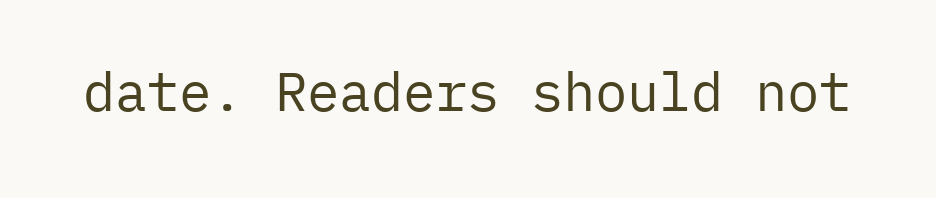date. Readers should not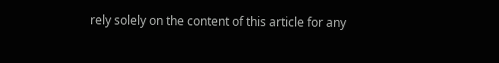rely solely on the content of this article for any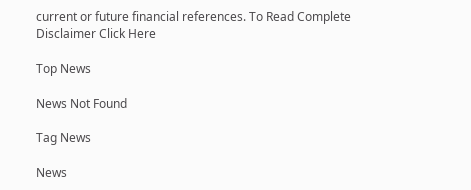current or future financial references. To Read Complete Disclaimer Click Here

Top News

News Not Found

Tag News

News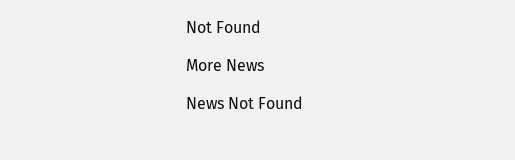Not Found

More News

News Not Found